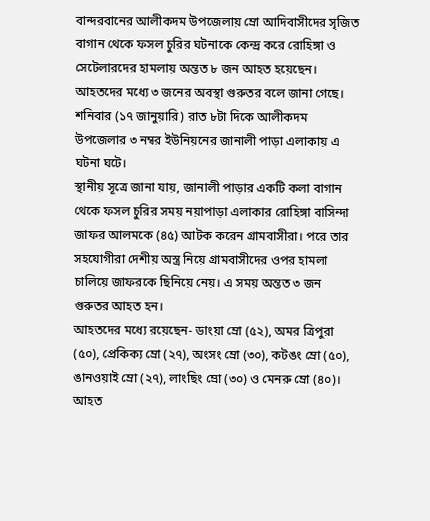বান্দরবানের আলীকদম উপজেলায় ম্রো আদিবাসীদের সৃজিত বাগান থেকে ফসল চুরির ঘটনাকে কেন্দ্র করে রোহিঙ্গা ও সেটেলারদের হামলায় অন্তত ৮ জন আহত হয়েছেন। আহতদের মধ্যে ৩ জনের অবস্থা গুরুতর বলে জানা গেছে।
শনিবার (১৭ জানুয়ারি) রাত ৮টা দিকে আলীকদম উপজেলার ৩ নম্বর ইউনিয়নের জানালী পাড়া এলাকায় এ ঘটনা ঘটে।
স্থানীয় সূত্রে জানা যায়, জানালী পাড়ার একটি কলা বাগান থেকে ফসল চুরির সময় নয়াপাড়া এলাকার রোহিঙ্গা বাসিন্দা জাফর আলমকে (৪৫) আটক করেন গ্রামবাসীরা। পরে তার সহযোগীরা দেশীয় অস্ত্র নিয়ে গ্রামবাসীদের ওপর হামলা চালিয়ে জাফরকে ছিনিয়ে নেয়। এ সময় অন্তত ৩ জন গুরুতর আহত হন।
আহতদের মধ্যে রয়েছেন- ডাংয়া ম্রো (৫২), অমর ত্রিপুরা (৫০), প্রেকিক্য ম্রো (২৭), অংসং ম্রো (৩০), কটঙং ম্রো (৫০), ঙানওয়াই ম্রো (২৭), লাংছিং ম্রো (৩০) ও মেনরু ম্রো (৪০)। আহত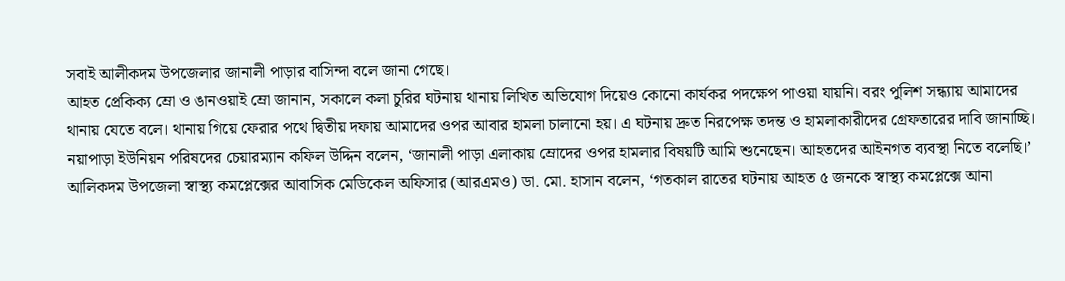সবাই আলীকদম উপজেলার জানালী পাড়ার বাসিন্দা বলে জানা গেছে।
আহত প্রেকিক্য ম্রো ও ঙানওয়াই ম্রো জানান, সকালে কলা চুরির ঘটনায় থানায় লিখিত অভিযোগ দিয়েও কোনো কার্যকর পদক্ষেপ পাওয়া যায়নি। বরং পুলিশ সন্ধ্যায় আমাদের থানায় যেতে বলে। থানায় গিয়ে ফেরার পথে দ্বিতীয় দফায় আমাদের ওপর আবার হামলা চালানো হয়। এ ঘটনায় দ্রুত নিরপেক্ষ তদন্ত ও হামলাকারীদের গ্রেফতারের দাবি জানাচ্ছি।
নয়াপাড়া ইউনিয়ন পরিষদের চেয়ারম্যান কফিল উদ্দিন বলেন, ‘জানালী পাড়া এলাকায় ম্রোদের ওপর হামলার বিষয়টি আমি শুনেছেন। আহতদের আইনগত ব্যবস্থা নিতে বলেছি।’
আলিকদম উপজেলা স্বাস্থ্য কমপ্লেক্সের আবাসিক মেডিকেল অফিসার (আরএমও) ডা. মো. হাসান বলেন, ‘গতকাল রাতের ঘটনায় আহত ৫ জনকে স্বাস্থ্য কমপ্লেক্সে আনা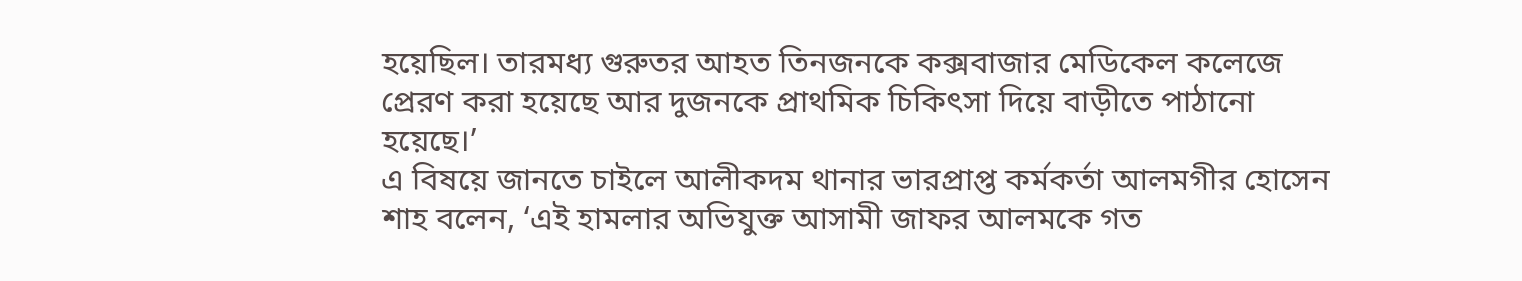হয়েছিল। তারমধ্য গুরুতর আহত তিনজনকে কক্সবাজার মেডিকেল কলেজে প্রেরণ করা হয়েছে আর দুজনকে প্রাথমিক চিকিৎসা দিয়ে বাড়ীতে পাঠানো হয়েছে।’
এ বিষয়ে জানতে চাইলে আলীকদম থানার ভারপ্রাপ্ত কর্মকর্তা আলমগীর হোসেন শাহ বলেন, ‘এই হামলার অভিযুক্ত আসামী জাফর আলমকে গত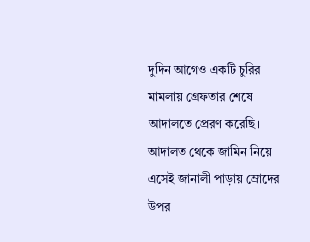দুদিন আগেও একটি চুরির মামলায় গ্রেফতার শেষে আদালতে প্রেরণ করেছি। আদালত থেকে জামিন নিয়ে এসেই জানালী পাড়ায় ম্রোদের উপর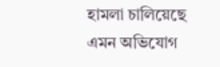হামলা চালিয়েছে এমন অভিযোগ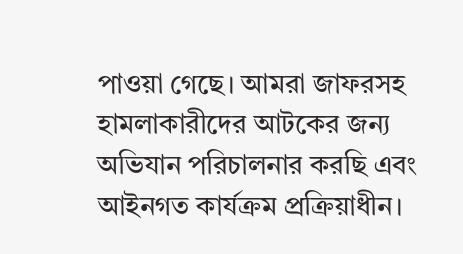পাওয়া গেছে। আমরা জাফরসহ হামলাকারীদের আটকের জন্য অভিযান পরিচালনার করছি এবং আইনগত কার্যক্রম প্রক্রিয়াধীন।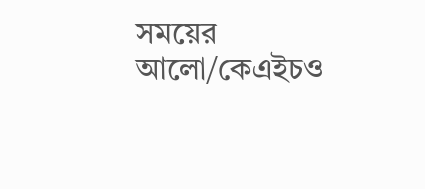সময়ের আলো/কেএইচও